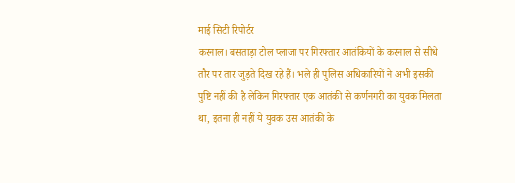माई सिटी रिपोर्टर
करनाल। बसताड़ा टोल प्लाजा पर गिरफ्तार आतंकियों के करनाल से सीधे तौर पर तार जुड़ते दिख रहे हैं। भले ही पुलिस अधिकारियों ने अभी इसकी पुष्टि नहीं की है लेकिन गिरफ्तार एक आतंकी से कर्णनगरी का युवक मिलता था, इतना ही नहीं ये युवक उस आतंकी के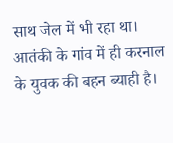साथ जेल में भी रहा था। आतंकी के गांव में ही करनाल के युवक की बहन ब्याही है।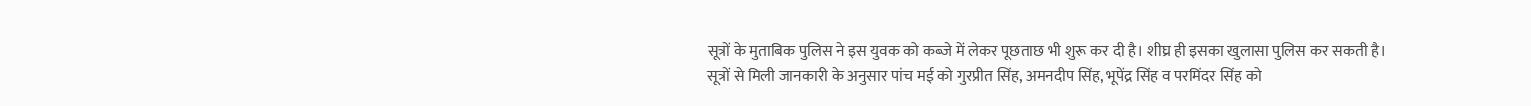सूत्रों के मुताबिक पुलिस ने इस युवक को कब्जे में लेकर पूछताछ भी शुरू कर दी है। शीघ्र ही इसका खुलासा पुलिस कर सकती है।
सूत्रों से मिली जानकारी के अनुसार पांच मई को गुरप्रीत सिंह, अमनदीप सिंह, भूपेंद्र सिंह व परमिंदर सिंह को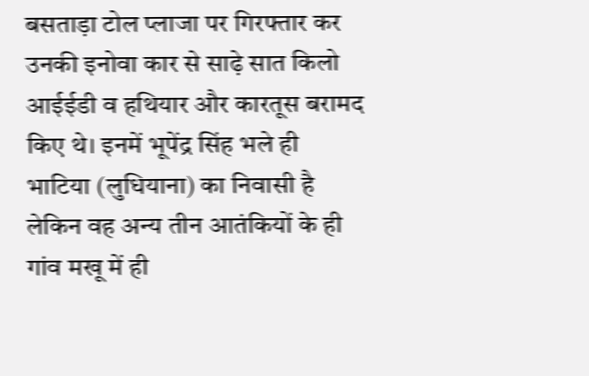बसताड़ा टोल प्लाजा पर गिरफ्तार कर उनकी इनोवा कार से साढ़े सात किलो आईईडी व हथियार और कारतूस बरामद किए थे। इनमें भूपेंद्र सिंह भले ही भाटिया (लुधियाना) का निवासी है लेकिन वह अन्य तीन आतंकियों के ही गांव मखू में ही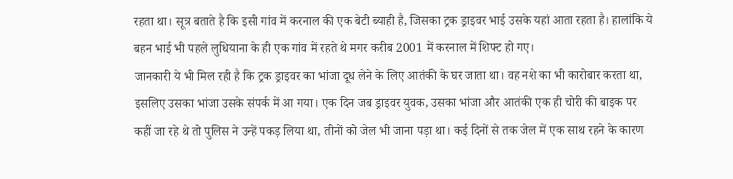रहता था। सूत्र बताते है कि इसी गांव में करनाल की एक बेटी ब्याही है, जिसका ट्रक ड्राइवर भाई उसके यहां आता रहता है। हालांकि ये बहन भाई भी पहले लुधियाना के ही एक गांव में रहते थे मगर करीब 2001 में करनाल में शिफ्ट हो गए।
जानकारी ये भी मिल रही है कि ट्रक ड्राइवर का भांजा दूध लेने के लिए आतंकी के घर जाता था। वह नशे का भी कारोबार करता था, इसलिए उसका भांजा उसके संपर्क में आ गया। एक दिन जब ड्राइवर युवक, उसका भांजा और आतंकी एक ही चोरी की बाइक पर कहीं जा रहे थे तो पुलिस ने उन्हें पकड़ लिया था, तीनों को जेल भी जाना पड़ा था। कई दिनों से तक जेल में एक साथ रहने के कारण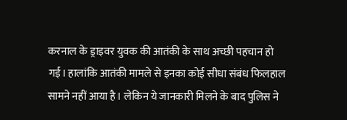करनाल के ड्राइवर युवक की आतंकी के साथ अच्छी पहचान हो गई। हालांकि आतंकी मामले से इनका कोई सीधा संबंध फिलहाल सामने नहीं आया है। लेकिन ये जानकारी मिलने के बाद पुलिस ने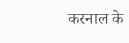करनाल के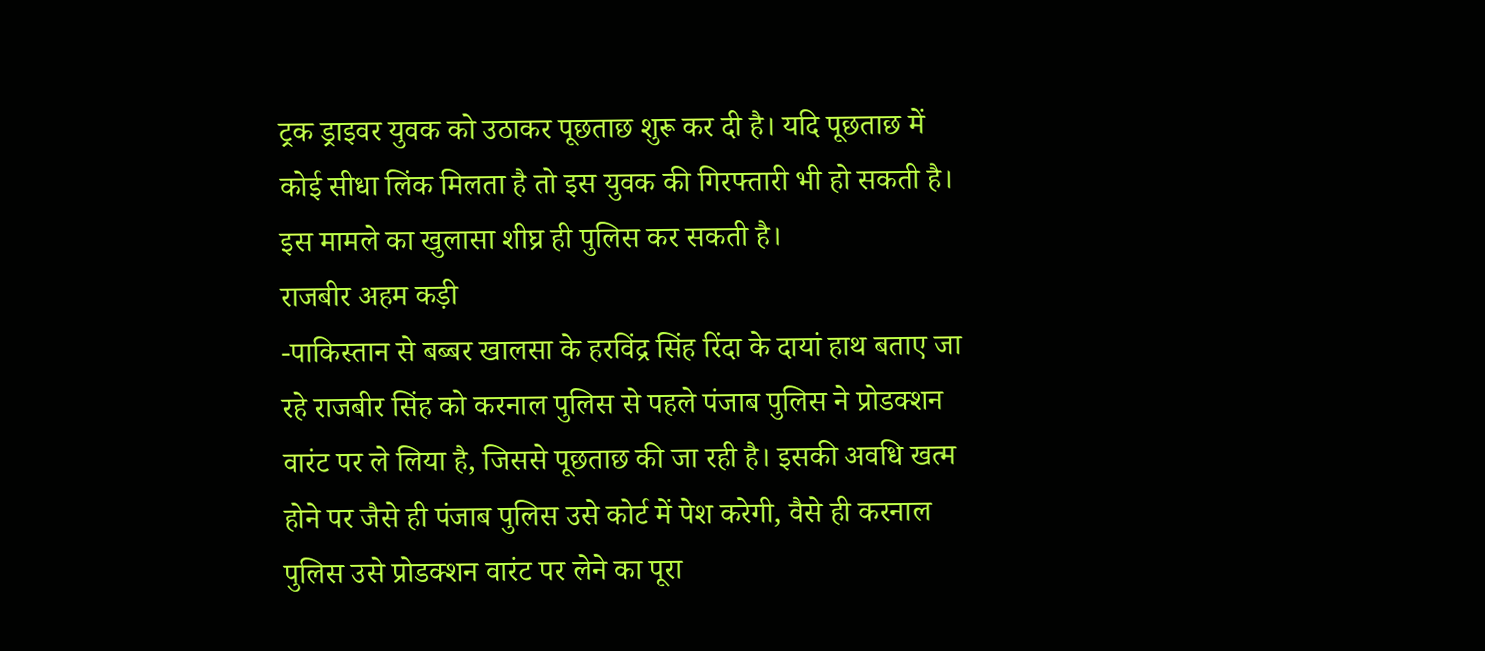ट्रक ड्राइवर युवक को उठाकर पूछताछ शुरू कर दी है। यदि पूछताछ में कोई सीधा लिंक मिलता है तो इस युवक की गिरफ्तारी भी हो सकती है। इस मामले का खुलासा शीघ्र ही पुलिस कर सकती है।
राजबीर अहम कड़ी
-पाकिस्तान से बब्बर खालसा के हरविंद्र सिंह रिंदा के दायां हाथ बताए जा रहे राजबीर सिंह को करनाल पुलिस से पहले पंजाब पुलिस ने प्रोडक्शन वारंट पर ले लिया है, जिससे पूछताछ की जा रही है। इसकी अवधि खत्म होने पर जैसे ही पंजाब पुलिस उसे कोर्ट में पेश करेगी, वैसे ही करनाल पुलिस उसे प्रोडक्शन वारंट पर लेने का पूरा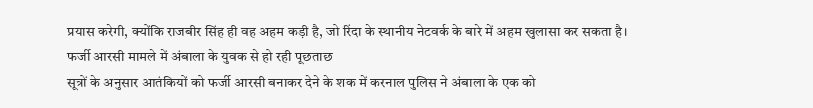प्रयास करेगी, क्योंकि राजबीर सिंह ही वह अहम कड़ी है, जो रिंदा के स्थानीय नेटवर्क के बारे में अहम खुलासा कर सकता है।
फर्जी आरसी मामले में अंबाला के युवक से हो रही पूछताछ
सूत्रों के अनुसार आतंकियों को फर्जी आरसी बनाकर देने के शक में करनाल पुलिस ने अंबाला के एक को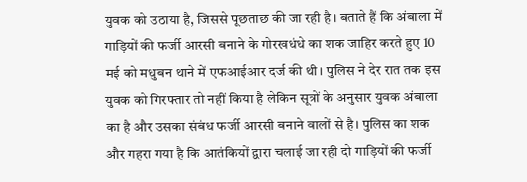युवक को उठाया है, जिससे पूछताछ की जा रही है। बताते हैं कि अंबाला में गाड़ियों की फर्जी आरसी बनाने के गोरखधंधे का शक जाहिर करते हुए 10 मई को मधुबन थाने में एफआईआर दर्ज की थी। पुलिस ने देर रात तक इस युवक को गिरफ्तार तो नहीं किया है लेकिन सूत्रों के अनुसार युवक अंबाला का है और उसका संबंध फर्जी आरसी बनाने वालों से है। पुलिस का शक और गहरा गया है कि आतंकियों द्वारा चलाई जा रही दो गाड़ियों की फर्जी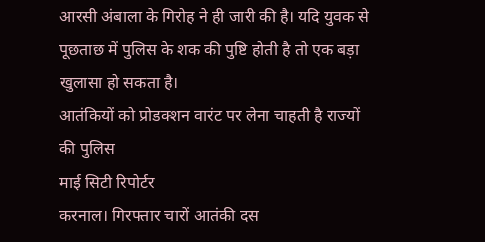आरसी अंबाला के गिरोह ने ही जारी की है। यदि युवक से पूछताछ में पुलिस के शक की पुष्टि होती है तो एक बड़ा खुलासा हो सकता है।
आतंकियों को प्रोडक्शन वारंट पर लेना चाहती है राज्यों की पुलिस
माई सिटी रिपोर्टर
करनाल। गिरफ्तार चारों आतंकी दस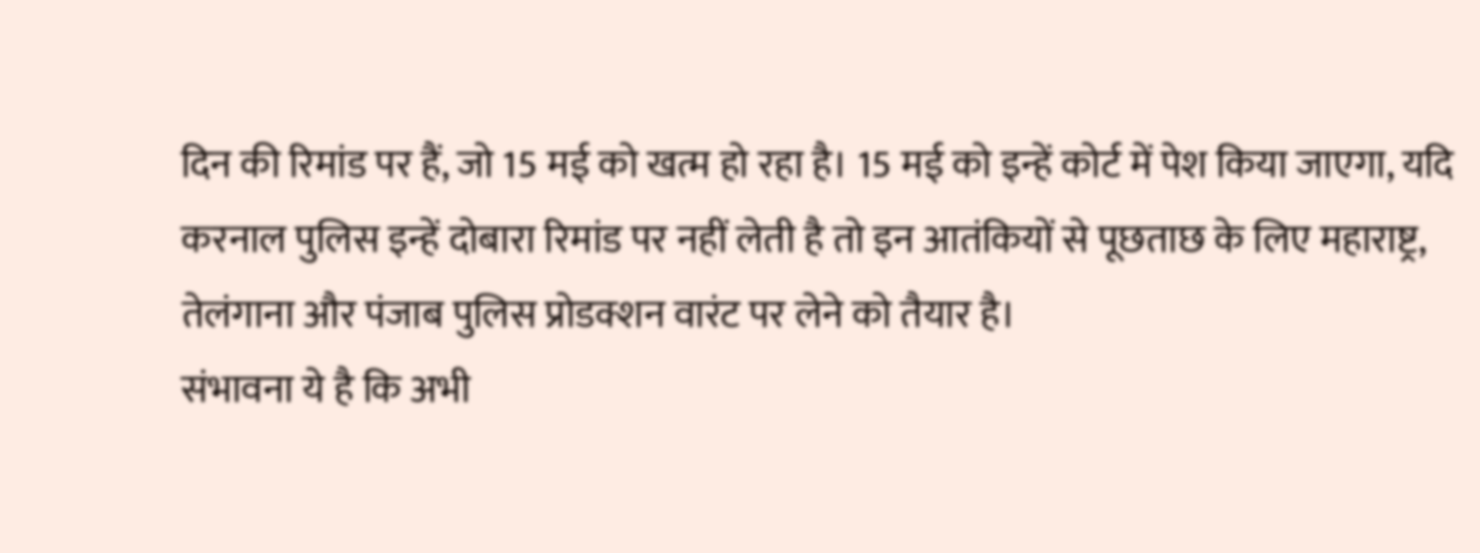दिन की रिमांड पर हैं, जो 15 मई को खत्म हो रहा है। 15 मई को इन्हें कोर्ट में पेश किया जाएगा, यदि करनाल पुलिस इन्हें दोबारा रिमांड पर नहीं लेती है तो इन आतंकियों से पूछताछ के लिए महाराष्ट्र, तेलंगाना और पंजाब पुलिस प्रोडक्शन वारंट पर लेने को तैयार है।
संभावना ये है कि अभी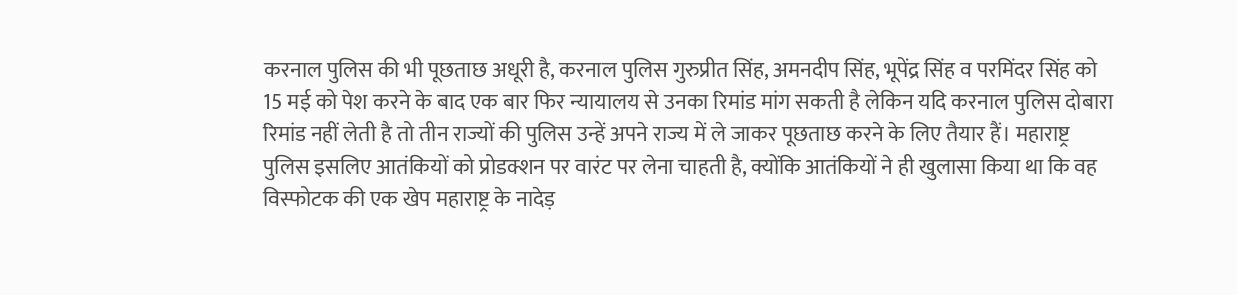करनाल पुलिस की भी पूछताछ अधूरी है, करनाल पुलिस गुरुप्रीत सिंह, अमनदीप सिंह, भूपेंद्र सिंह व परमिंदर सिंह को 15 मई को पेश करने के बाद एक बार फिर न्यायालय से उनका रिमांड मांग सकती है लेकिन यदि करनाल पुलिस दोबारा रिमांड नहीं लेती है तो तीन राज्यों की पुलिस उन्हें अपने राज्य में ले जाकर पूछताछ करने के लिए तैयार हैं। महाराष्ट्र पुलिस इसलिए आतंकियों को प्रोडक्शन पर वारंट पर लेना चाहती है, क्योंकि आतंकियों ने ही खुलासा किया था कि वह विस्फोटक की एक खेप महाराष्ट्र के नादेड़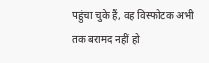पहुंचा चुके हैं, वह विस्फोटक अभी तक बरामद नहीं हो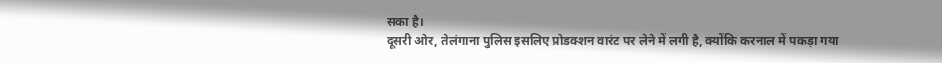सका है।
दूसरी ओर, तेलंगाना पुलिस इसलिए प्रोडक्शन वारंट पर लेने में लगी है, क्योंकि करनाल में पकड़ा गया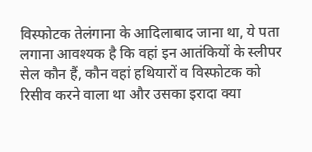विस्फोटक तेलंगाना के आदिलाबाद जाना था, ये पता लगाना आवश्यक है कि वहां इन आतंकियों के स्लीपर सेल कौन हैं, कौन वहां हथियारों व विस्फोटक को रिसीव करने वाला था और उसका इरादा क्या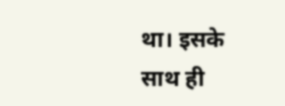था। इसके साथ ही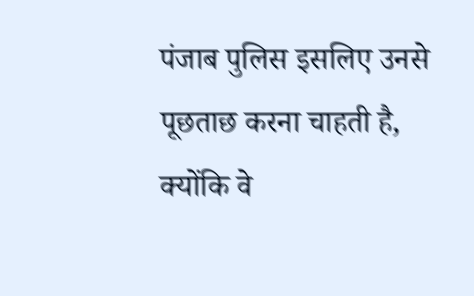पंजाब पुलिस इसलिए उनसे पूछताछ करना चाहती है, क्योंकि वे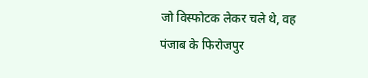जो विस्फोटक लेकर चले थे, वह पंजाब के फिरोजपुर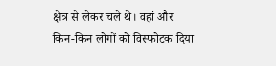क्षेत्र से लेकर चले थे। वहां और किन-किन लोगों को विस्फोटक दिया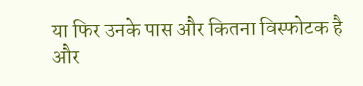या फिर उनके पास और कितना विस्फोटक है और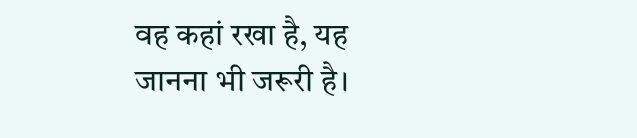वह कहां रखा है, यह जानना भी जरूरी है।